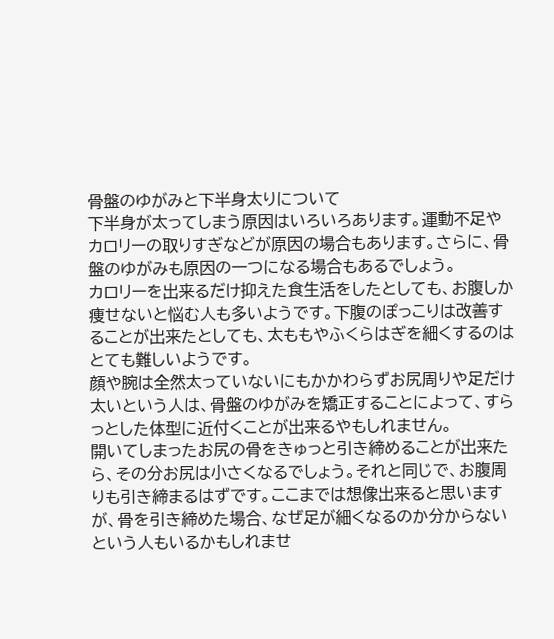骨盤のゆがみと下半身太りについて
下半身が太ってしまう原因はいろいろあります。運動不足やカロリーの取りすぎなどが原因の場合もあります。さらに、骨盤のゆがみも原因の一つになる場合もあるでしょう。
カロリーを出来るだけ抑えた食生活をしたとしても、お腹しか痩せないと悩む人も多いようです。下腹のぽっこりは改善することが出来たとしても、太ももやふくらはぎを細くするのはとても難しいようです。
顔や腕は全然太っていないにもかかわらずお尻周りや足だけ太いという人は、骨盤のゆがみを矯正することによって、すらっとした体型に近付くことが出来るやもしれません。
開いてしまったお尻の骨をきゅっと引き締めることが出来たら、その分お尻は小さくなるでしょう。それと同じで、お腹周りも引き締まるはずです。ここまでは想像出来ると思いますが、骨を引き締めた場合、なぜ足が細くなるのか分からないという人もいるかもしれませ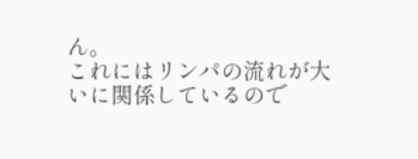ん。
これにはリンパの流れが大いに関係しているので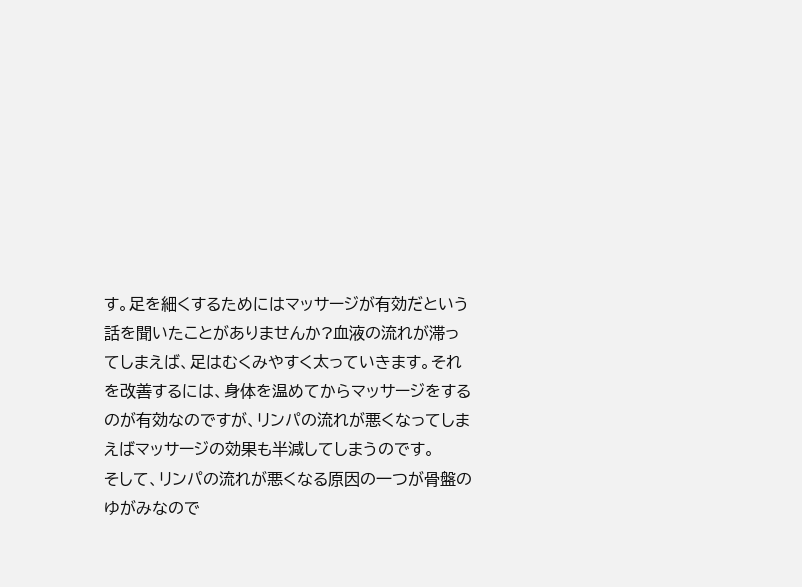す。足を細くするためにはマッサージが有効だという話を聞いたことがありませんか?血液の流れが滞ってしまえば、足はむくみやすく太っていきます。それを改善するには、身体を温めてからマッサージをするのが有効なのですが、リンパの流れが悪くなってしまえばマッサージの効果も半減してしまうのです。
そして、リンパの流れが悪くなる原因の一つが骨盤のゆがみなので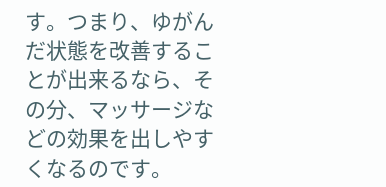す。つまり、ゆがんだ状態を改善することが出来るなら、その分、マッサージなどの効果を出しやすくなるのです。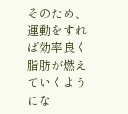そのため、運動をすれば効率良く脂肪が燃えていくようにな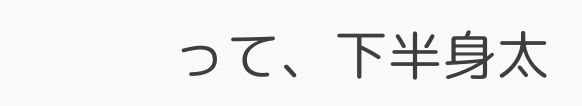って、下半身太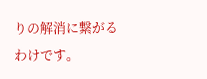りの解消に繋がるわけです。